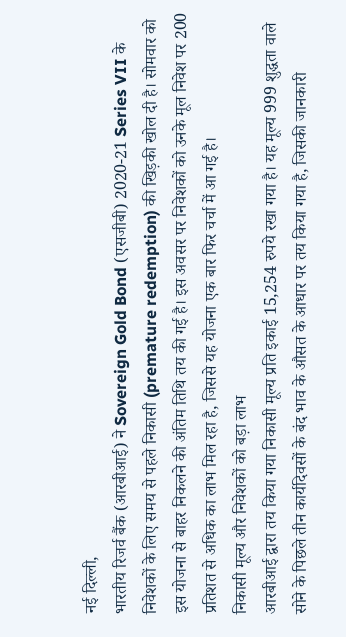नई दिल्ली,
भारतीय रिजर्व बैंक (आरबीआई) ने Sovereign Gold Bond (एसजीबी) 2020-21 Series VII के निवेशकों के लिए समय से पहले निकासी (premature redemption) की खिड़की खोल दी है। सोमवार को इस योजना से बाहर निकलने की अंतिम तिथि तय की गई है। इस अवसर पर निवेशकों को उनके मूल निवेश पर 200 प्रतिशत से अधिक का लाभ मिल रहा है, जिससे यह योजना एक बार फिर चर्चा में आ गई है।
निकासी मूल्य और निवेशकों को बड़ा लाभ
आरबीआई द्वारा तय किया गया निकासी मूल्य प्रति इकाई 15,254 रुपये रखा गया है। यह मूल्य 999 शुद्धता वाले सोने के पिछले तीन कार्यदिवसों के बंद भाव के औसत के आधार पर तय किया गया है, जिसकी जानकारी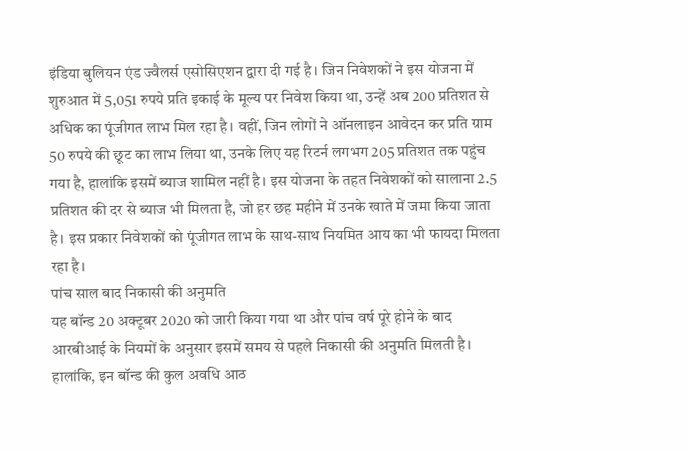इंडिया बुलियन एंड ज्वैलर्स एसोसिएशन द्वारा दी गई है। जिन निवेशकों ने इस योजना में शुरुआत में 5,051 रुपये प्रति इकाई के मूल्य पर निवेश किया था, उन्हें अब 200 प्रतिशत से अधिक का पूंजीगत लाभ मिल रहा है। वहीं, जिन लोगों ने ऑनलाइन आवेदन कर प्रति ग्राम 50 रुपये की छूट का लाभ लिया था, उनके लिए यह रिटर्न लगभग 205 प्रतिशत तक पहुंच गया है, हालांकि इसमें ब्याज शामिल नहीं है। इस योजना के तहत निवेशकों को सालाना 2.5 प्रतिशत की दर से ब्याज भी मिलता है, जो हर छह महीने में उनके खाते में जमा किया जाता है। इस प्रकार निवेशकों को पूंजीगत लाभ के साथ-साथ नियमित आय का भी फायदा मिलता रहा है।
पांच साल बाद निकासी की अनुमति
यह बॉन्ड 20 अक्टूबर 2020 को जारी किया गया था और पांच वर्ष पूरे होने के बाद आरबीआई के नियमों के अनुसार इसमें समय से पहले निकासी की अनुमति मिलती है। हालांकि, इन बॉन्ड की कुल अवधि आठ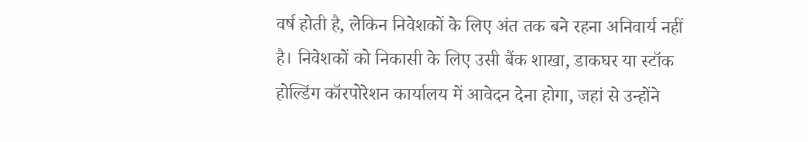वर्ष होती है, लेकिन निवेशकों के लिए अंत तक बने रहना अनिवार्य नहीं है। निवेशकों को निकासी के लिए उसी बैंक शाखा, डाकघर या स्टॉक होल्डिंग कॉरपोरेशन कार्यालय में आवेदन देना होगा, जहां से उन्होंने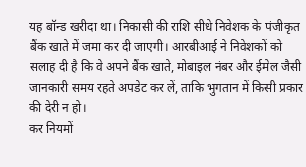यह बॉन्ड खरीदा था। निकासी की राशि सीधे निवेशक के पंजीकृत बैंक खाते में जमा कर दी जाएगी। आरबीआई ने निवेशकों को सलाह दी है कि वे अपने बैंक खाते, मोबाइल नंबर और ईमेल जैसी जानकारी समय रहते अपडेट कर लें, ताकि भुगतान में किसी प्रकार की देरी न हो।
कर नियमों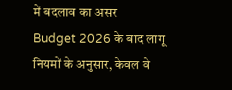में बदलाव का असर
Budget 2026 के बाद लागू नियमों के अनुसार, केवल वे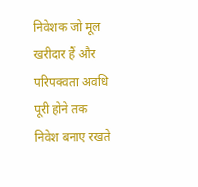निवेशक जो मूल खरीदार हैं और परिपक्वता अवधि पूरी होने तक निवेश बनाए रखते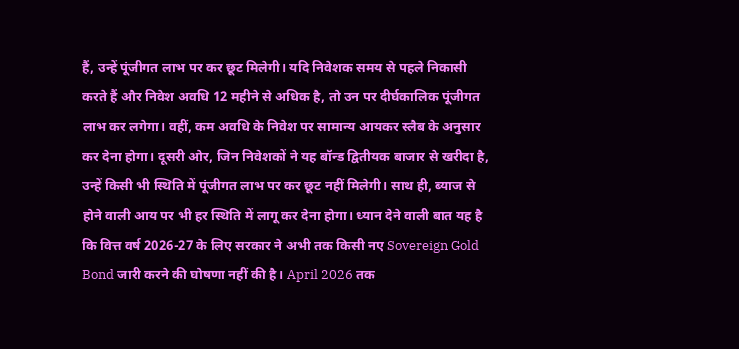हैं, उन्हें पूंजीगत लाभ पर कर छूट मिलेगी। यदि निवेशक समय से पहले निकासी करते हैं और निवेश अवधि 12 महीने से अधिक है, तो उन पर दीर्घकालिक पूंजीगत लाभ कर लगेगा। वहीं, कम अवधि के निवेश पर सामान्य आयकर स्लैब के अनुसार कर देना होगा। दूसरी ओर, जिन निवेशकों ने यह बॉन्ड द्वितीयक बाजार से खरीदा है, उन्हें किसी भी स्थिति में पूंजीगत लाभ पर कर छूट नहीं मिलेगी। साथ ही, ब्याज से होने वाली आय पर भी हर स्थिति में लागू कर देना होगा। ध्यान देने वाली बात यह है कि वित्त वर्ष 2026-27 के लिए सरकार ने अभी तक किसी नए Sovereign Gold Bond जारी करने की घोषणा नहीं की है। April 2026 तक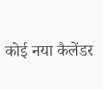कोई नया कैलेंडर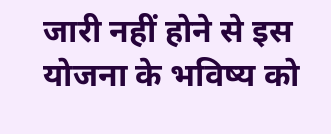जारी नहीं होने से इस योजना के भविष्य को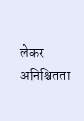लेकर अनिश्चितता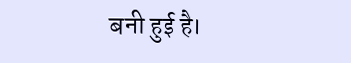बनी हुई है।